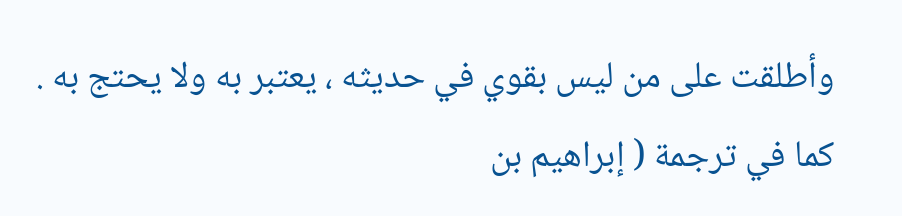وأطلقت على من ليس بقوي في حديثه ، يعتبر به ولا يحتج به .
كما في ترجمة ( إبراهيم بن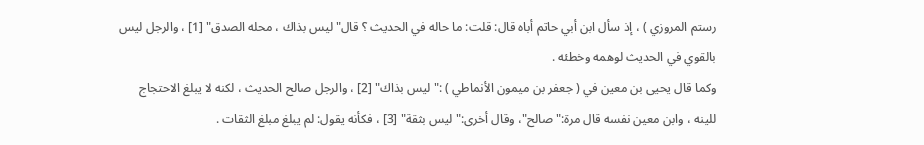رستم المروزي ) ، إذ سأل ابن أبي حاتم أباه قال: قلت: ما حاله في الحديث ؟ قال"ليس بذاك ، محله الصدق" [1] ، والرجل ليس بالقوي في الحديث لوهمه وخطئه .
وكما قال يحيى بن معين في ( جعفر بن ميمون الأنماطي ) :"ليس بذاك" [2] ، والرجل صالح الحديث ، لكنه لا يبلغ الاحتجاج للينه ، وابن معين نفسه قال مرة:"صالح"، وقال أخرى:"ليس بثقة" [3] ، فكأنه يقول: لم يبلغ مبلغ الثقات .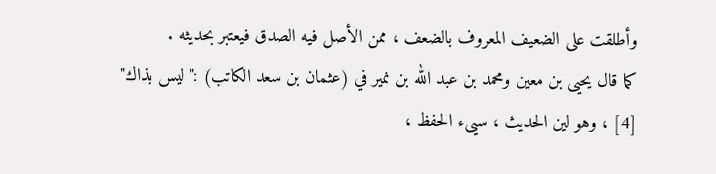وأطلقت على الضعيف المعروف بالضعف ، ممن الأصل فيه الصدق فيعتبر بحديثه .
كما قال يحيى بن معين ومحمد بن عبد الله بن نمير في (عثمان بن سعد الكاتب) :"ليس بذاك" [4] ، وهو لين الحديث ، سيىء الحفظ ،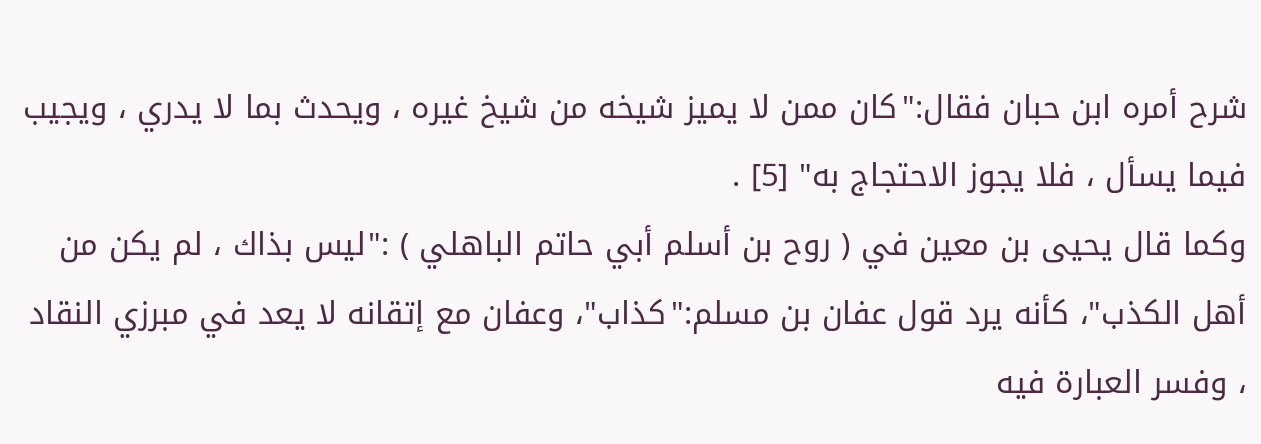شرح أمره ابن حبان فقال:"كان ممن لا يميز شيخه من شيخ غيره ، ويحدث بما لا يدري ، ويجيب فيما يسأل ، فلا يجوز الاحتجاج به" [5] .
وكما قال يحيى بن معين في ( روح بن أسلم أبي حاتم الباهلي ) :"ليس بذاك ، لم يكن من أهل الكذب"، كأنه يرد قول عفان بن مسلم:"كذاب"، وعفان مع إتقانه لا يعد في مبرزي النقاد ، وفسر العبارة فيه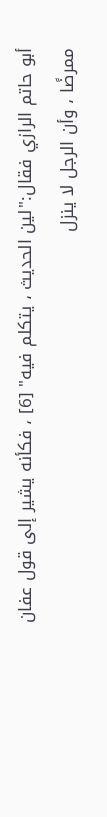أبو حاتم الرازي فقال:"لين الحديث ، يتكلم فيه" [6] ، فكأنه يشير إلى قول عفان ممرضًا ، وأن الرجل لا ينزل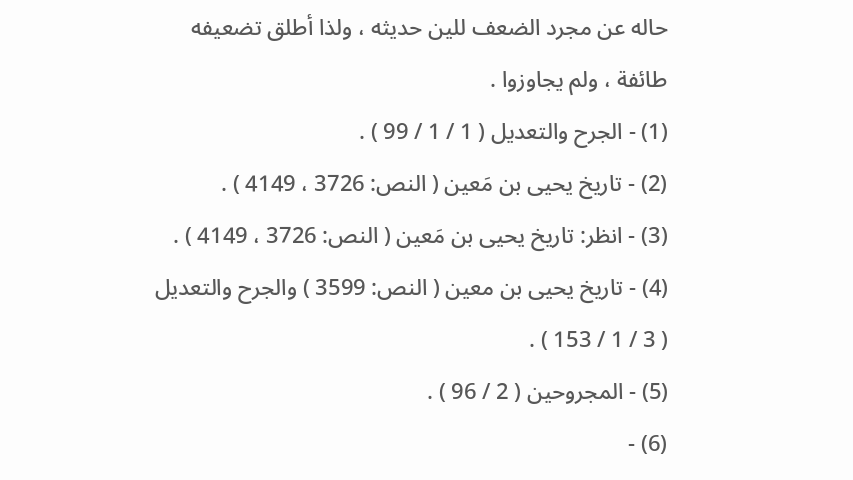حاله عن مجرد الضعف للين حديثه ، ولذا أطلق تضعيفه طائفة ، ولم يجاوزوا .
(1) - الجرح والتعديل ( 1 / 1 / 99 ) .
(2) - تاريخ يحيى بن مَعين ( النص: 3726 ، 4149 ) .
(3) - انظر: تاريخ يحيى بن مَعين ( النص: 3726 ، 4149 ) .
(4) - تاريخ يحيى بن معين ( النص: 3599 ) والجرح والتعديل ( 3 / 1 / 153 ) .
(5) - المجروحين ( 2 / 96 ) .
(6) -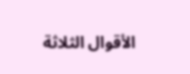الأقوال الثلاثة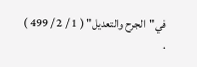في"الجرح والتعديل" ( 1 / 2 / 499 ) .